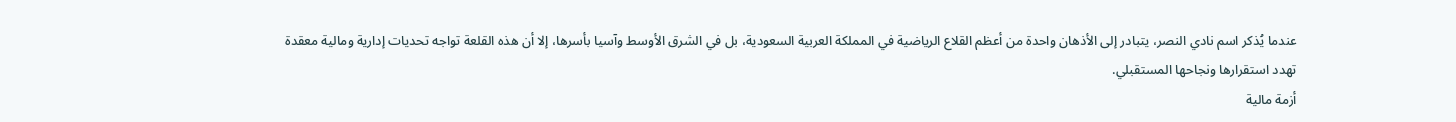عندما يُذكر اسم نادي النصر، يتبادر إلى الأذهان واحدة من أعظم القلاع الرياضية في المملكة العربية السعودية، بل في الشرق الأوسط وآسيا بأسرها، إلا أن هذه القلعة تواجه تحديات إدارية ومالية معقدة تهدد استقرارها ونجاحها المستقبلي.
أزمة مالية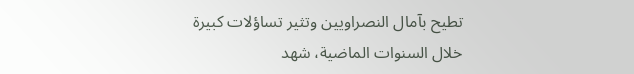تطيح بآمال النصراويين وتثير تساؤلات كبيرة
خلال السنوات الماضية، شهد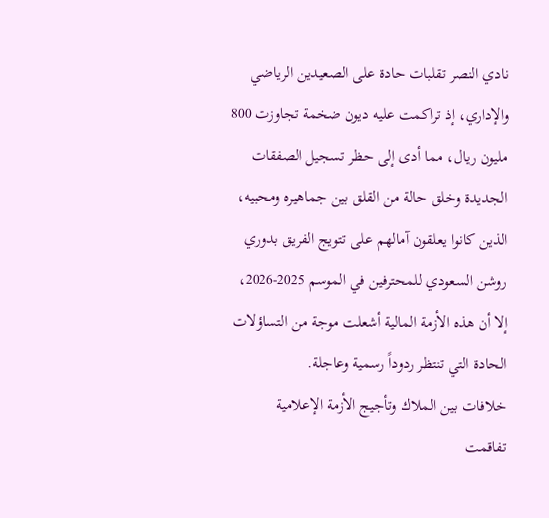نادي النصر تقلبات حادة على الصعيدين الرياضي والإداري، إذ تراكمت عليه ديون ضخمة تجاوزت 800 مليون ريال، مما أدى إلى حظر تسجيل الصفقات الجديدة وخلق حالة من القلق بين جماهيره ومحبيه، الذين كانوا يعلقون آمالهم على تتويج الفريق بدوري روشن السعودي للمحترفين في الموسم 2025-2026، إلا أن هذه الأزمة المالية أشعلت موجة من التساؤلات الحادة التي تنتظر ردوداً رسمية وعاجلة.
خلافات بين الملاك وتأجيج الأزمة الإعلامية
تفاقمت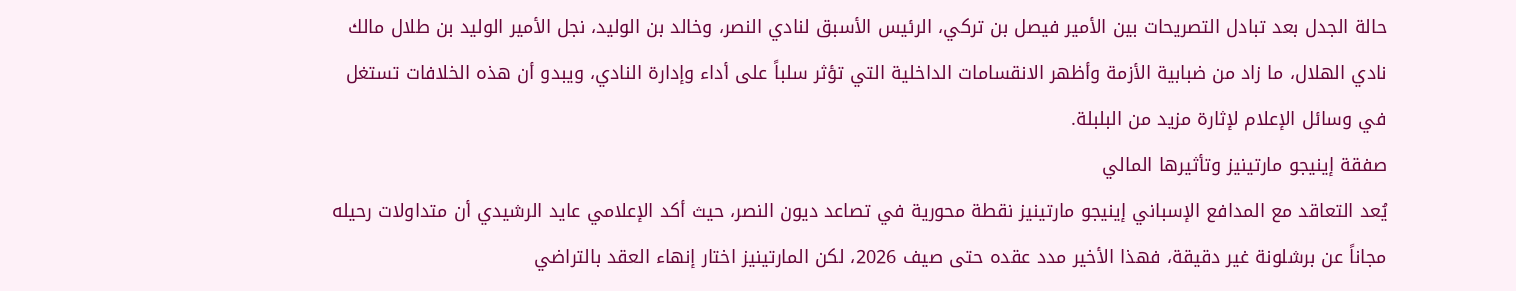حالة الجدل بعد تبادل التصريحات بين الأمير فيصل بن تركي، الرئيس الأسبق لنادي النصر، وخالد بن الوليد، نجل الأمير الوليد بن طلال مالك نادي الهلال، ما زاد من ضبابية الأزمة وأظهر الانقسامات الداخلية التي تؤثر سلباً على أداء وإدارة النادي، ويبدو أن هذه الخلافات تستغل في وسائل الإعلام لإثارة مزيد من البلبلة.
صفقة إينيجو مارتينيز وتأثيرها المالي
يُعد التعاقد مع المدافع الإسباني إينيجو مارتينيز نقطة محورية في تصاعد ديون النصر، حيث أكد الإعلامي عايد الرشيدي أن متداولات رحيله مجاناً عن برشلونة غير دقيقة، فهذا الأخير مدد عقده حتى صيف 2026، لكن المارتينيز اختار إنهاء العقد بالتراضي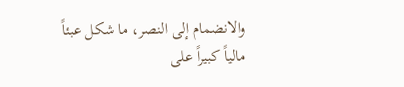والانضمام إلى النصر، ما شكل عبئاً مالياً كبيراً على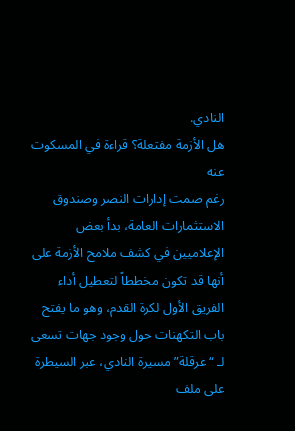النادي.
هل الأزمة مفتعلة؟ قراءة في المسكوت عنه
رغم صمت إدارات النصر وصندوق الاستثمارات العامة، بدأ بعض الإعلاميين في كشف ملامح الأزمة على أنها قد تكون مخططاً لتعطيل أداء الفريق الأول لكرة القدم، وهو ما يفتح باب التكهنات حول وجود جهات تسعى لـ “عرقلة” مسيرة النادي، عبر السيطرة على ملف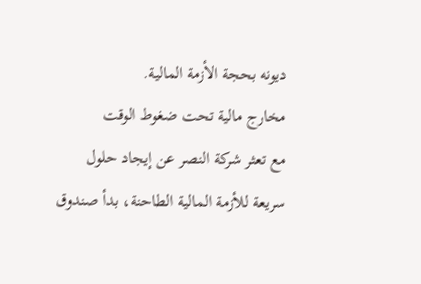ديونه بحجة الأزمة المالية.
مخارج مالية تحت ضغوط الوقت
مع تعثر شركة النصر عن إيجاد حلول سريعة للأزمة المالية الطاحنة، بدأ صندوق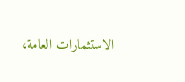الاستثمارات العامة،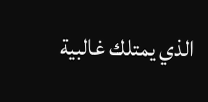الذي يمتلك غالبية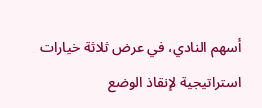أسهم النادي، في عرض ثلاثة خيارات استراتيجية لإنقاذ الوضع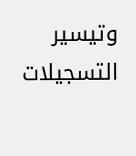وتيسير التسجيلات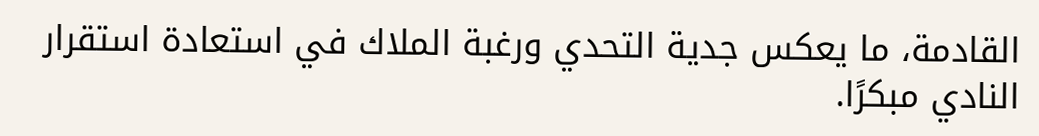القادمة، ما يعكس جدية التحدي ورغبة الملاك في استعادة استقرار النادي مبكرًا.